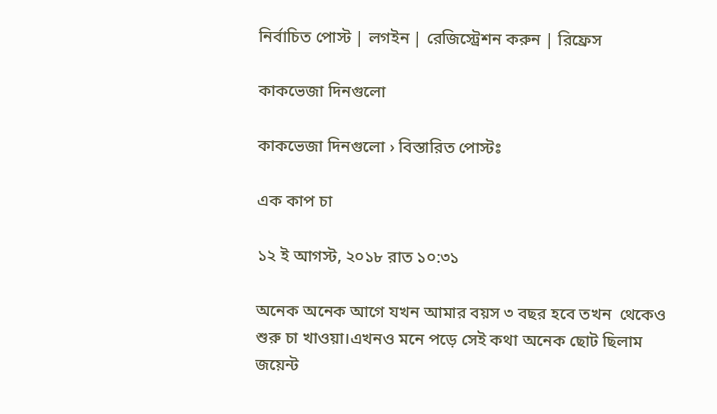নির্বাচিত পোস্ট | লগইন | রেজিস্ট্রেশন করুন | রিফ্রেস

কাকভেজা দিনগুলো

কাকভেজা দিনগুলো › বিস্তারিত পোস্টঃ

এক কাপ চা

১২ ই আগস্ট, ২০১৮ রাত ১০:৩১

অনেক অনেক আগে যখন আমার বয়স ৩ বছর হবে তখন  থেকেও শুরু চা খাওয়া।এখনও মনে পড়ে সেই কথা অনেক ছোট ছিলাম জয়েন্ট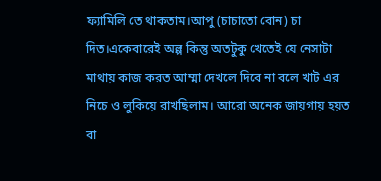ফ্যামিলি তে থাকতাম।আপু (চাচাতো বোন) চা দিত।একেবারেই অল্প কিন্তু অতটুকু খেতেই যে নেসাটা মাথায় কাজ করত আম্মা দেখলে দিবে না বলে খাট এর নিচে ও লুকিয়ে রাখছিলাম। আরো অনেক জায়গায় হয়ত বা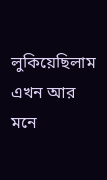লুকিয়েছিলাম এখন আর মনে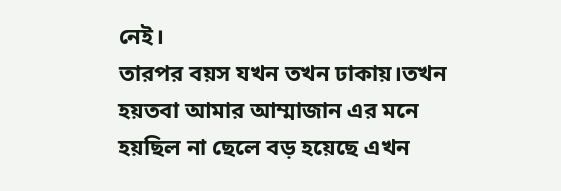নেই।
তারপর বয়স যখন তখন ঢাকায়।তখন হয়তবা আমার আম্মাজান এর মনে হয়ছিল না ছেলে বড় হয়েছে এখন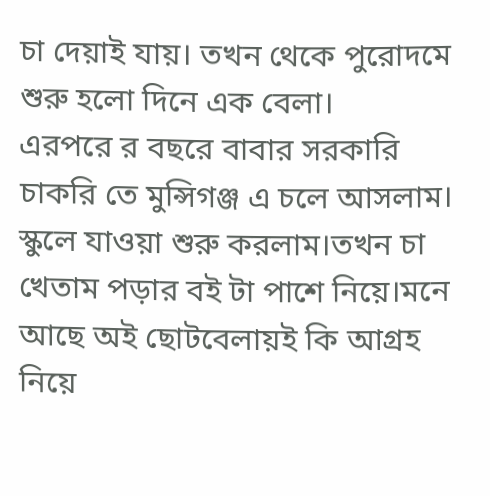চা দেয়াই যায়। তখন থেকে পুরোদমে শুরু হলো দিনে এক বেলা।
এরপরে র বছরে বাবার সরকারি চাকরি তে মুন্সিগঞ্জ এ চলে আসলাম। স্কুলে যাওয়া শুরু করলাম।তখন চা খেতাম পড়ার বই টা পাশে নিয়ে।মনে আছে অই ছোটবেলায়ই কি আগ্রহ নিয়ে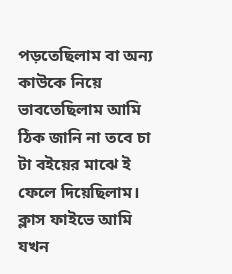পড়তেছিলাম বা অন্য কাউকে নিয়ে ভাবতেছিলাম আমি ঠিক জানি না তবে চা টা বইয়ের মাঝে ই ফেলে দিয়েছিলাম।
ক্লাস ফাইভে আমি যখন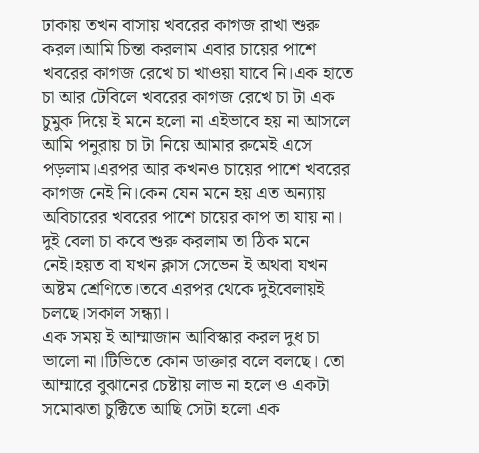ঢাকায় তখন বাসায় খবরের কাগজ রাখা শুরু করল।আমি চিন্তা করলাম এবার চায়ের পাশে খবরের কাগজ রেখে চা খাওয়া যাবে নি।এক হাতে চা আর টেবিলে খবরের কাগজ রেখে চা টা এক চুমুক দিয়ে ই মনে হলো না এইভাবে হয় না আসলে আমি পনুরায় চা টা নিয়ে আমার রুমেই এসে পড়লাম।এরপর আর কখনও চায়ের পাশে খবরের কাগজ নেই নি।কেন যেন মনে হয় এত অন্যায় অবিচারের খবরের পাশে চায়ের কাপ তা যায় না।
দুই বেলা চা কবে শুরু করলাম তা ঠিক মনে নেই।হয়ত বা যখন ক্লাস সেভেন ই অথবা যখন অষ্টম শ্রেণিতে।তবে এরপর থেকে দুইবেলায়ই চলছে।সকাল সন্ধ্যা।
এক সময় ই আম্মাজান আবিস্কার করল দুধ চা ভালো না।টিভিতে কোন ডাক্তার বলে বলছে। তো আম্মারে বুঝানের চেষ্টায় লাভ না হলে ও একটা সমোঝতা চুক্টিতে আছি সেটা হলো এক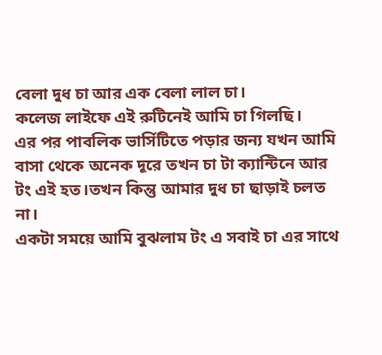বেলা দুধ চা আর এক বেলা লাল চা।
কলেজ লাইফে এই রুটিনেই আমি চা গিলছি।
এর পর পাবলিক ভার্সিটিতে পড়ার জন্য যখন আমি বাসা থেকে অনেক দূরে তখন চা টা ক্যান্টিনে আর টং এই হত।তখন কিন্তু আমার দুধ চা ছাড়াই চলত না।
একটা সময়ে আমি বুঝলাম টং এ সবাই চা এর সাথে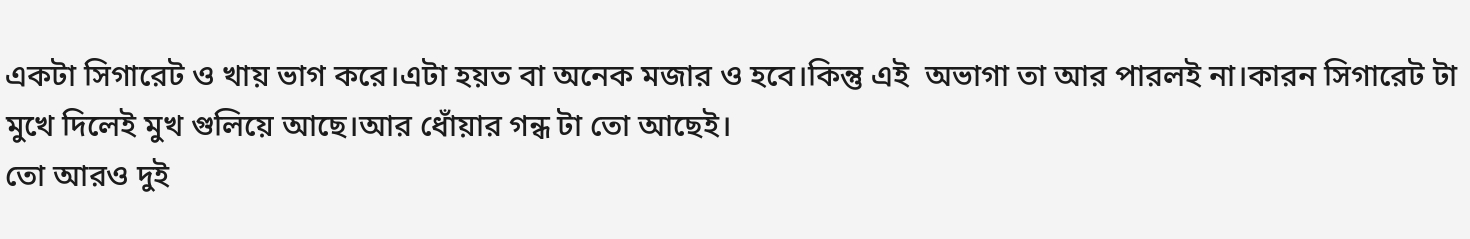একটা সিগারেট ও খায় ভাগ করে।এটা হয়ত বা অনেক মজার ও হবে।কিন্তু এই  অভাগা তা আর পারলই না।কারন সিগারেট টা মুখে দিলেই মুখ গুলিয়ে আছে।আর ধোঁয়ার গন্ধ টা তো আছেই।
তো আরও দুই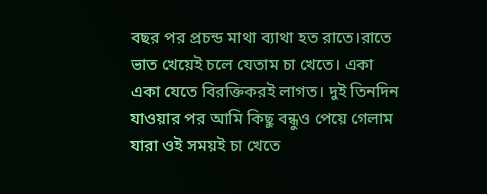বছর পর প্রচন্ড মাথা ব্যাথা হত রাতে।রাতে ভাত খেয়েই চলে যেতাম চা খেতে। একা একা যেতে বিরক্তিকরই লাগত। দুই তিনদিন যাওয়ার পর আমি কিছু বন্ধুও পেয়ে গেলাম যারা ওই সময়ই চা খেতে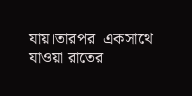যায়।তারপর  একসাথে যাওয়া রাতের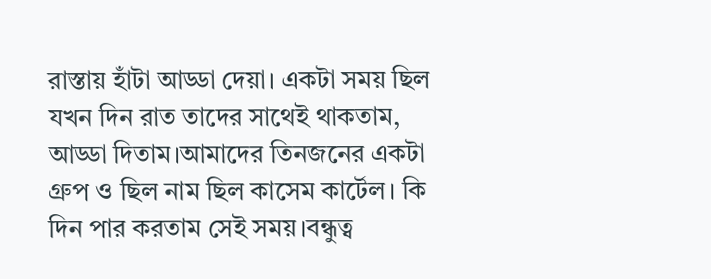রাস্তায় হাঁটা আড্ডা দেয়া। একটা সময় ছিল যখন দিন রাত তাদের সাথেই থাকতাম, আড্ডা দিতাম।আমাদের তিনজনের একটা গ্রুপ ও ছিল নাম ছিল কাসেম কার্টেল। কি দিন পার করতাম সেই সময়।বন্ধুত্ব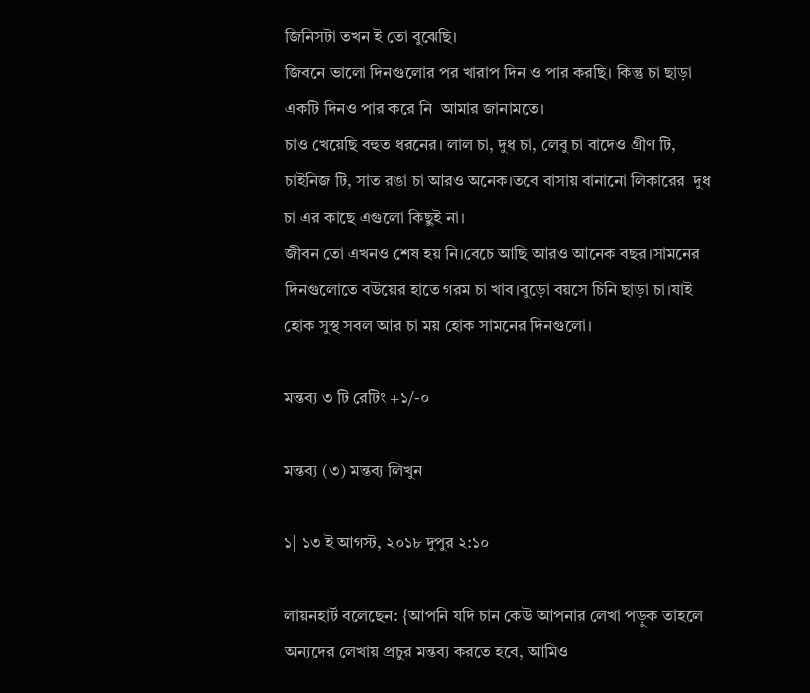জিনিসটা তখন ই তো বুঝেছি।
জিবনে ভালো দিনগুলোর পর খারাপ দিন ও পার করছি। কিন্তু চা ছাড়া একটি দিনও পার করে নি  আমার জানামতে।
চাও খেয়েছি বহুত ধরনের। লাল চা, দুধ চা, লেবু চা বাদেও গ্রীণ টি, চাইনিজ টি, সাত রঙা চা আরও অনেক।তবে বাসায় বানানো লিকারের  দুধ চা এর কাছে এগুলো কিছুই না।
জীবন তো এখনও শেষ হয় নি।বেচে আছি আরও আনেক বছর।সামনের দিনগুলোতে বউয়ের হাতে গরম চা খাব।বুড়ো বয়সে চিনি ছাড়া চা।যাই হোক সুস্থ সবল আর চা ময় হোক সামনের দিনগুলো।

মন্তব্য ৩ টি রেটিং +১/-০

মন্তব্য (৩) মন্তব্য লিখুন

১| ১৩ ই আগস্ট, ২০১৮ দুপুর ২:১০

লায়নহার্ট বলেছেন: {আপনি যদি চান কেউ আপনার লেখা পড়ুক তাহলে অন্যদের লেখায় প্রচুর মন্তব্য করতে হবে, আমিও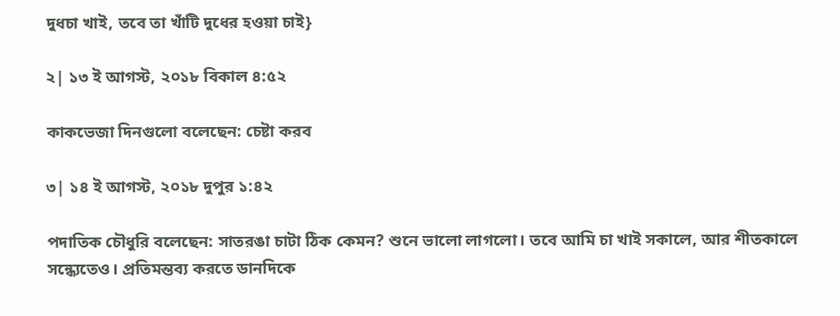দুধচা খাই, তবে তা খাঁটি দুধের হওয়া চাই}

২| ১৩ ই আগস্ট, ২০১৮ বিকাল ৪:৫২

কাকভেজা দিনগুলো বলেছেন: চেষ্টা করব

৩| ১৪ ই আগস্ট, ২০১৮ দুপুর ১:৪২

পদাতিক চৌধুরি বলেছেন: সাতরঙা চাটা ঠিক কেমন? শুনে ভালো লাগলো। তবে আমি চা খাই সকালে, আর শীতকালে সন্ধ্যেতেও। প্রতিমন্তব্য করতে ডানদিকে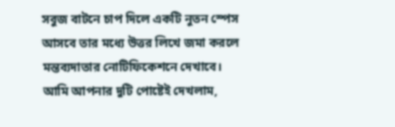সবুজ বাটনে চাপ দিলে একটি নুতন স্পেস আসবে তার মধ্যে উত্তর লিখে জমা করলে মন্তব্যদাতার নোটিফিকেশনে দেখাবে। আমি আপনার দুটি পোষ্টেই দেখলাম,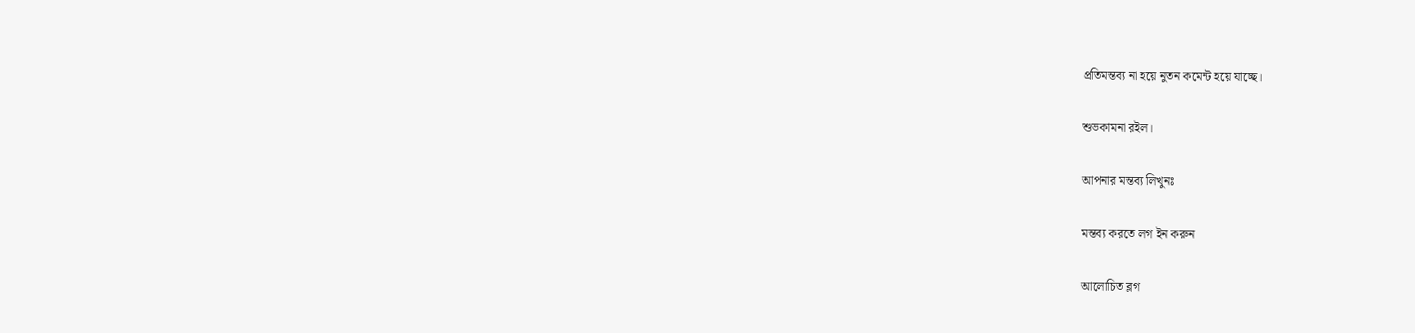প্রতিমন্তব্য না হয়ে নুতন কমেন্ট হয়ে যাচ্ছে।

শুভকামনা রইল।

আপনার মন্তব্য লিখুনঃ

মন্তব্য করতে লগ ইন করুন

আলোচিত ব্লগ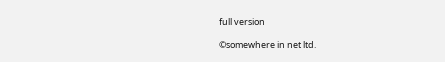full version

©somewhere in net ltd.